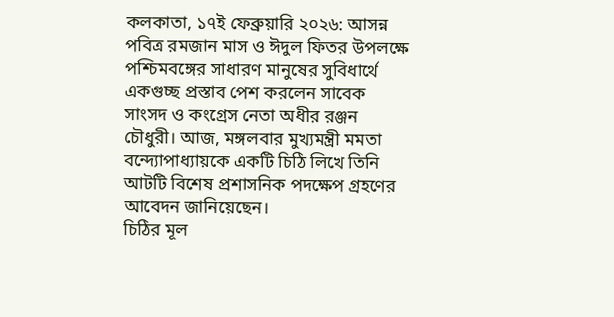কলকাতা, ১৭ই ফেব্রুয়ারি ২০২৬: আসন্ন পবিত্র রমজান মাস ও ঈদুল ফিতর উপলক্ষে পশ্চিমবঙ্গের সাধারণ মানুষের সুবিধার্থে একগুচ্ছ প্রস্তাব পেশ করলেন সাবেক সাংসদ ও কংগ্রেস নেতা অধীর রঞ্জন চৌধুরী। আজ, মঙ্গলবার মুখ্যমন্ত্রী মমতা বন্দ্যোপাধ্যায়কে একটি চিঠি লিখে তিনি আটটি বিশেষ প্রশাসনিক পদক্ষেপ গ্রহণের আবেদন জানিয়েছেন।
চিঠির মূল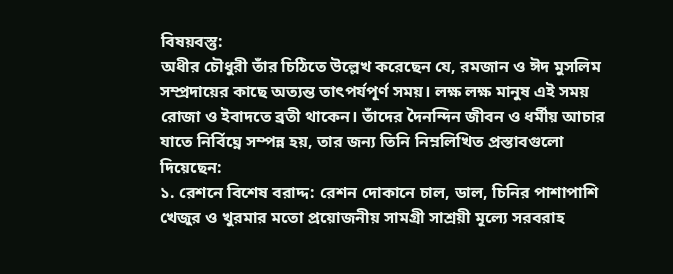বিষয়বস্তু:
অধীর চৌধুরী তাঁর চিঠিতে উল্লেখ করেছেন যে, রমজান ও ঈদ মুসলিম সম্প্রদায়ের কাছে অত্যন্ত তাৎপর্যপূর্ণ সময়। লক্ষ লক্ষ মানুষ এই সময় রোজা ও ইবাদতে ব্রতী থাকেন। তাঁদের দৈনন্দিন জীবন ও ধর্মীয় আচার যাতে নির্বিঘ্নে সম্পন্ন হয়, তার জন্য তিনি নিম্নলিখিত প্রস্তাবগুলো দিয়েছেন:
১. রেশনে বিশেষ বরাদ্দ: রেশন দোকানে চাল, ডাল, চিনির পাশাপাশি খেজুর ও খুরমার মতো প্রয়োজনীয় সামগ্রী সাশ্রয়ী মূল্যে সরবরাহ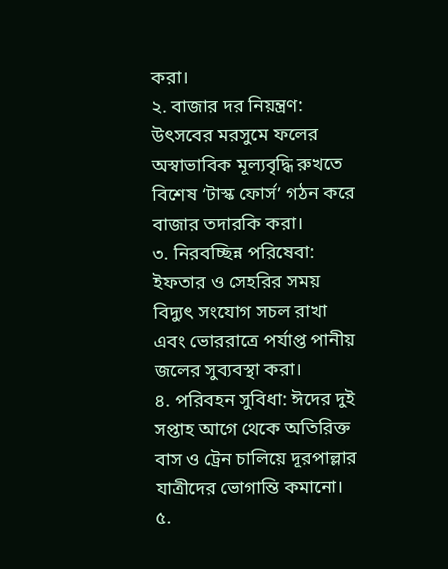করা।
২. বাজার দর নিয়ন্ত্রণ: উৎসবের মরসুমে ফলের অস্বাভাবিক মূল্যবৃদ্ধি রুখতে বিশেষ ‘টাস্ক ফোর্স’ গঠন করে বাজার তদারকি করা।
৩. নিরবচ্ছিন্ন পরিষেবা: ইফতার ও সেহরির সময় বিদ্যুৎ সংযোগ সচল রাখা এবং ভোররাত্রে পর্যাপ্ত পানীয় জলের সুব্যবস্থা করা।
৪. পরিবহন সুবিধা: ঈদের দুই সপ্তাহ আগে থেকে অতিরিক্ত বাস ও ট্রেন চালিয়ে দূরপাল্লার যাত্রীদের ভোগান্তি কমানো।
৫.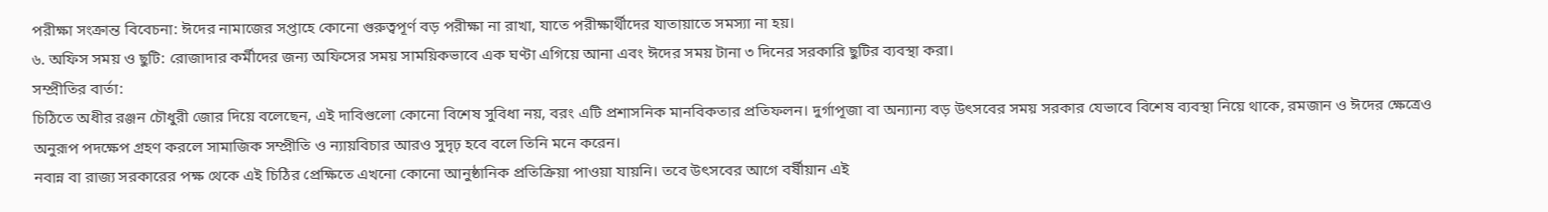পরীক্ষা সংক্রান্ত বিবেচনা: ঈদের নামাজের সপ্তাহে কোনো গুরুত্বপূর্ণ বড় পরীক্ষা না রাখা, যাতে পরীক্ষার্থীদের যাতায়াতে সমস্যা না হয়।
৬. অফিস সময় ও ছুটি: রোজাদার কর্মীদের জন্য অফিসের সময় সাময়িকভাবে এক ঘণ্টা এগিয়ে আনা এবং ঈদের সময় টানা ৩ দিনের সরকারি ছুটির ব্যবস্থা করা।
সম্প্রীতির বার্তা:
চিঠিতে অধীর রঞ্জন চৌধুরী জোর দিয়ে বলেছেন, এই দাবিগুলো কোনো বিশেষ সুবিধা নয়, বরং এটি প্রশাসনিক মানবিকতার প্রতিফলন। দুর্গাপূজা বা অন্যান্য বড় উৎসবের সময় সরকার যেভাবে বিশেষ ব্যবস্থা নিয়ে থাকে, রমজান ও ঈদের ক্ষেত্রেও অনুরূপ পদক্ষেপ গ্রহণ করলে সামাজিক সম্প্রীতি ও ন্যায়বিচার আরও সুদৃঢ় হবে বলে তিনি মনে করেন।
নবান্ন বা রাজ্য সরকারের পক্ষ থেকে এই চিঠির প্রেক্ষিতে এখনো কোনো আনুষ্ঠানিক প্রতিক্রিয়া পাওয়া যায়নি। তবে উৎসবের আগে বর্ষীয়ান এই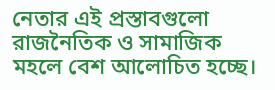নেতার এই প্রস্তাবগুলো রাজনৈতিক ও সামাজিক মহলে বেশ আলোচিত হচ্ছে।